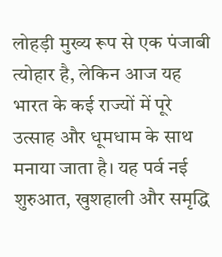लोहड़ी मुख्य रूप से एक पंजाबी त्योहार है, लेकिन आज यह भारत के कई राज्यों में पूरे उत्साह और धूमधाम के साथ मनाया जाता है। यह पर्व नई शुरुआत, खुशहाली और समृद्धि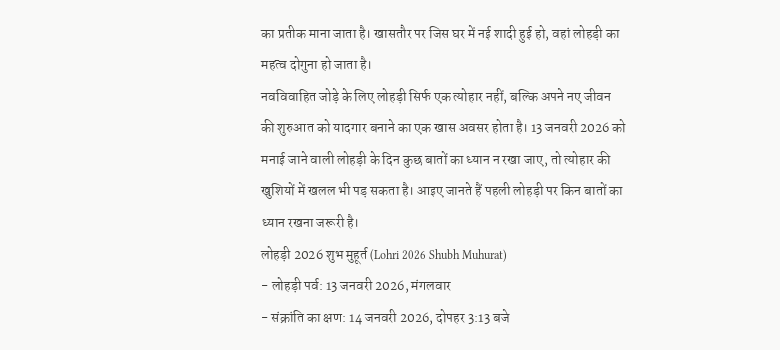का प्रतीक माना जाता है। खासतौर पर जिस घर में नई शादी हुई हो, वहां लोहड़ी का महत्व दोगुना हो जाता है।
नवविवाहित जोड़े के लिए लोहड़ी सिर्फ एक त्योहार नहीं, बल्कि अपने नए जीवन की शुरुआत को यादगार बनाने का एक खास अवसर होता है। 13 जनवरी 2026 को मनाई जाने वाली लोहड़ी के दिन कुछ बातों का ध्यान न रखा जाए, तो त्योहार की खुशियों में खलल भी पड़ सकता है। आइए जानते हैं पहली लोहड़ी पर किन बातों का ध्यान रखना जरूरी है।
लोहड़ी 2026 शुभ मुहूर्त (Lohri 2026 Shubh Muhurat)
- लोहड़ी पर्व: 13 जनवरी 2026, मंगलवार
- संक्रांति का क्षण: 14 जनवरी 2026, दोपहर 3:13 बजे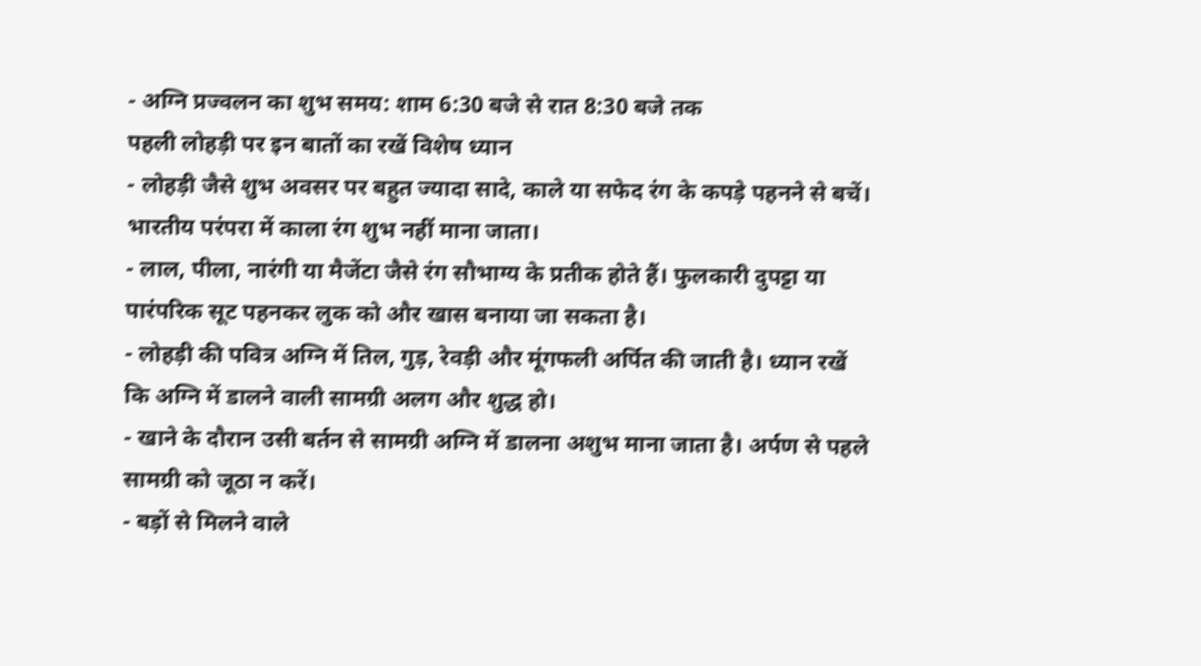- अग्नि प्रज्वलन का शुभ समय: शाम 6:30 बजे से रात 8:30 बजे तक
पहली लोहड़ी पर इन बातों का रखें विशेष ध्यान
- लोहड़ी जैसे शुभ अवसर पर बहुत ज्यादा सादे, काले या सफेद रंग के कपड़े पहनने से बचें। भारतीय परंपरा में काला रंग शुभ नहीं माना जाता।
- लाल, पीला, नारंगी या मैजेंटा जैसे रंग सौभाग्य के प्रतीक होते हैं। फुलकारी दुपट्टा या पारंपरिक सूट पहनकर लुक को और खास बनाया जा सकता है।
- लोहड़ी की पवित्र अग्नि में तिल, गुड़, रेवड़ी और मूंगफली अर्पित की जाती है। ध्यान रखें कि अग्नि में डालने वाली सामग्री अलग और शुद्ध हो।
- खाने के दौरान उसी बर्तन से सामग्री अग्नि में डालना अशुभ माना जाता है। अर्पण से पहले सामग्री को जूठा न करें।
- बड़ों से मिलने वाले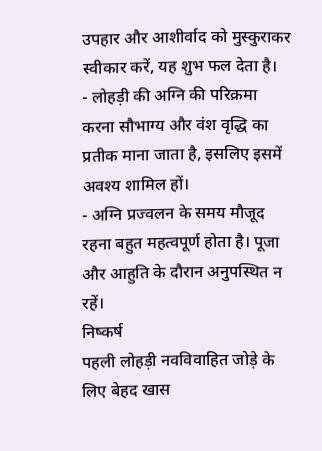उपहार और आशीर्वाद को मुस्कुराकर स्वीकार करें, यह शुभ फल देता है।
- लोहड़ी की अग्नि की परिक्रमा करना सौभाग्य और वंश वृद्धि का प्रतीक माना जाता है, इसलिए इसमें अवश्य शामिल हों।
- अग्नि प्रज्वलन के समय मौजूद रहना बहुत महत्वपूर्ण होता है। पूजा और आहुति के दौरान अनुपस्थित न रहें।
निष्कर्ष
पहली लोहड़ी नवविवाहित जोड़े के लिए बेहद खास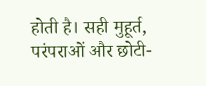होती है। सही मुहूर्त, परंपराओं और छोटी-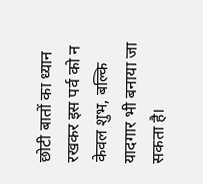छोटी बातों का ध्यान रखकर इस पर्व को न केवल शुभ, बल्कि यादगार भी बनाया जा सकता है।